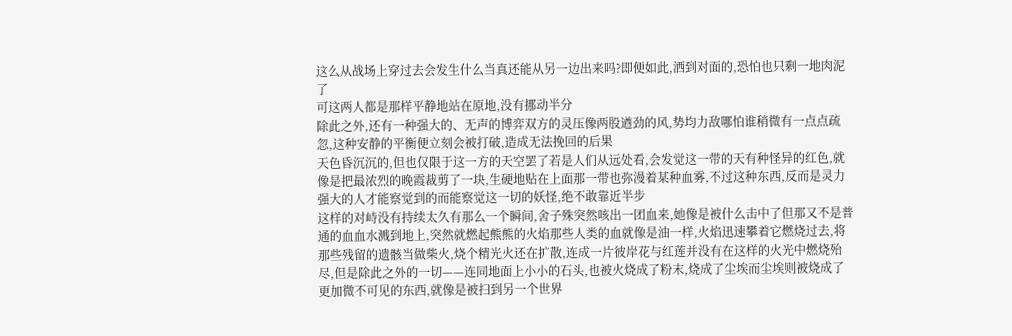这么从战场上穿过去会发生什么当真还能从另一边出来吗?即便如此,洒到对面的,恐怕也只剩一地肉泥了
可这两人都是那样平静地站在原地,没有挪动半分
除此之外,还有一种强大的、无声的博弈双方的灵压像两股遒劲的风,势均力敌哪怕谁稍微有一点点疏忽,这种安静的平衡便立刻会被打破,造成无法挽回的后果
天色昏沉沉的,但也仅限于这一方的天空罢了若是人们从远处看,会发觉这一带的天有种怪异的红色,就像是把最浓烈的晚霞裁剪了一块,生硬地贴在上面那一带也弥漫着某种血雾,不过这种东西,反而是灵力强大的人才能察觉到的而能察觉这一切的妖怪,绝不敢靠近半步
这样的对峙没有持续太久有那么一个瞬间,舍子殊突然咳出一团血来,她像是被什么击中了但那又不是普通的血血水溅到地上,突然就燃起熊熊的火焰那些人类的血就像是油一样,火焰迅速攀着它燃烧过去,将那些残留的遗骸当做柴火,烧个精光火还在扩散,连成一片彼岸花与红莲并没有在这样的火光中燃烧殆尽,但是除此之外的一切——连同地面上小小的石头,也被火烧成了粉末,烧成了尘埃而尘埃则被烧成了更加微不可见的东西,就像是被扫到另一个世界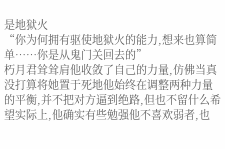是地狱火
“你为何拥有驱使地狱火的能力,想来也算简单……你是从鬼门关回去的”
朽月君耸耸肩他收敛了自己的力量,仿佛当真没打算将她置于死地他始终在调整两种力量的平衡,并不把对方逼到绝路,但也不留什么希望实际上,他确实有些勉强他不喜欢弱者,也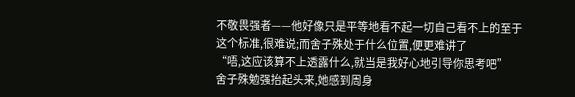不敬畏强者——他好像只是平等地看不起一切自己看不上的至于这个标准,很难说;而舍子殊处于什么位置,便更难讲了
“唔,这应该算不上透露什么,就当是我好心地引导你思考吧”
舍子殊勉强抬起头来,她感到周身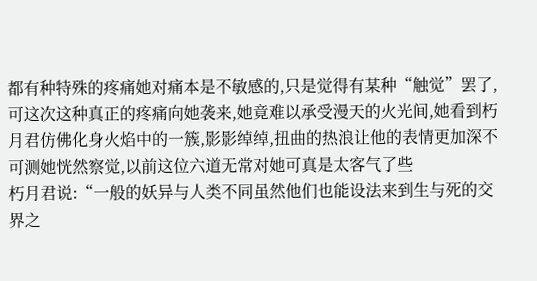都有种特殊的疼痛她对痛本是不敏感的,只是觉得有某种“触觉”罢了,可这次这种真正的疼痛向她袭来,她竟难以承受漫天的火光间,她看到朽月君仿佛化身火焰中的一簇,影影绰绰,扭曲的热浪让他的表情更加深不可测她恍然察觉,以前这位六道无常对她可真是太客气了些
朽月君说:“一般的妖异与人类不同虽然他们也能设法来到生与死的交界之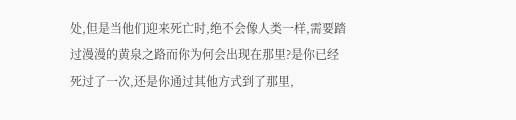处,但是当他们迎来死亡时,绝不会像人类一样,需要踏过漫漫的黄泉之路而你为何会出现在那里?是你已经死过了一次,还是你通过其他方式到了那里,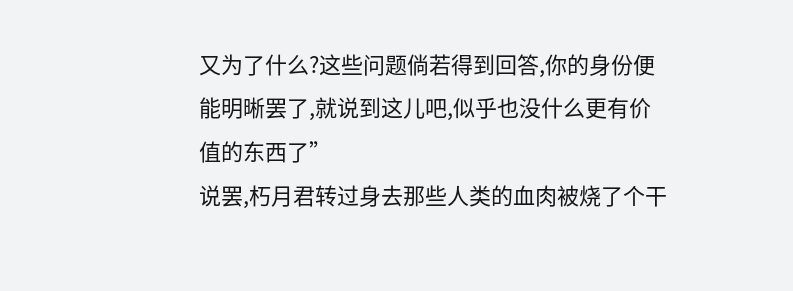又为了什么?这些问题倘若得到回答,你的身份便能明晰罢了,就说到这儿吧,似乎也没什么更有价值的东西了”
说罢,朽月君转过身去那些人类的血肉被烧了个干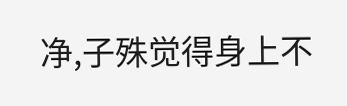净,子殊觉得身上不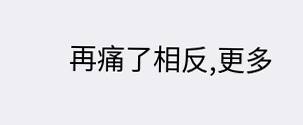再痛了相反,更多